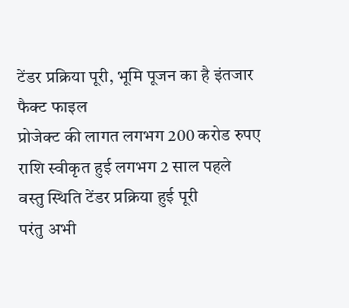टेंडर प्रक्रिया पूरी, भूमि पूजन का है इंतजार
फैक्ट फाइल
प्रोजेक्ट की लागत लगभग 200 करोड रुपए
राशि स्वीकृत हुई लगभग 2 साल पहले
वस्तु स्थिति टेंडर प्रक्रिया हुई पूरी
परंतु अभी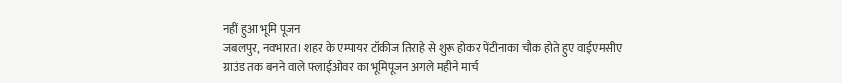नहीं हुआ भूमि पूजन
जबलपुर, नवभारत। शहर के एम्पायर टॉकीज तिराहे से शुरू होकर पेंटीनाका चौक होते हुए वाईएमसीए ग्राउंड तक बनने वाले फ्लाईओवर का भूमिपूजन अगले महीने मार्च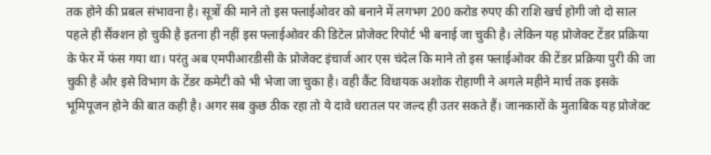तक होने की प्रबल संभावना है। सूत्रों की माने तो इस फ्लाईओवर को बनाने में लगभग 200 करोड रुपए की राशि खर्च होगी जो दो साल पहले ही सैंक्शन हो चुकी है इतना ही नहीं इस फ्लाईओवर की डिटेल प्रोजेक्ट रिपोर्ट भी बनाई जा चुकी है। लेकिन यह प्रोजेक्ट टेंडर प्रक्रिया के फेर में फंस गया था। परंतु अब एमपीआरडीसी के प्रोजेक्ट इंचार्ज आर एस चंदेल कि माने तो इस फ्लाईओवर की टेंडर प्रक्रिया पुरी की जा चुकी है और इसे विभाग के टेंडर कमेटी को भी भेजा जा चुका है। वही कैंट विधायक अशोक रोहाणी ने अगले महीने मार्च तक इसके भूमिपूजन होने की बात कही है। अगर सब कुछ ठीक रहा तो ये दावे धरातल पर जल्द ही उतर सकते हैं। जानकारों के मुताबिक यह प्रोजेक्ट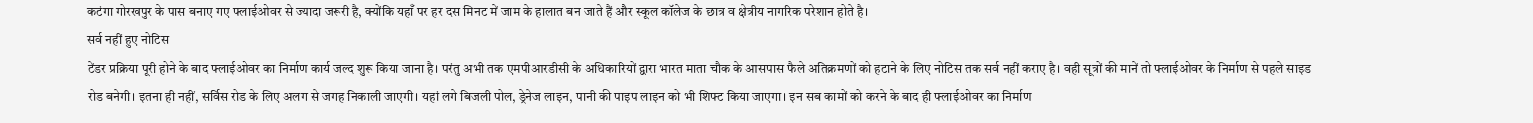कटंगा गोरखपुर के पास बनाए गए फ्लाईओवर से ज्यादा जरूरी है, क्योंकि यहाँ पर हर दस मिनट में जाम के हालात बन जाते हैं और स्कूल कॉलेज के छात्र व क्षेत्रीय नागरिक परेशान होते है।
सर्व नहीं हुए नोटिस
टेंडर प्रक्रिया पूरी होने के बाद फ्लाईओवर का निर्माण कार्य जल्द शुरू किया जाना है। परंतु अभी तक एमपीआरडीसी के अधिकारियों द्वारा भारत माता चौक के आसपास फैले अतिक्रमणों को हटाने के लिए नोटिस तक सर्व नहीं कराए है। वही सूत्रों की मानें तो फ्लाईओवर के निर्माण से पहले साइड रोड बनेगी। इतना ही नहीं, सर्विस रोड के लिए अलग से जगह निकाली जाएगी। यहां लगे बिजली पोल, ड्रेनेज लाइन, पानी की पाइप लाइन को भी शिफ्ट किया जाएगा। इन सब कामों को करने के बाद ही फ्लाईओवर का निर्माण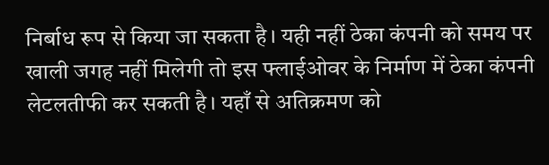निर्बाध रूप से किया जा सकता है। यही नहीं ठेका कंपनी को समय पर खाली जगह नहीं मिलेगी तो इस फ्लाईओवर के निर्माण में ठेका कंपनी लेटलतीफी कर सकती है। यहाँ से अतिक्रमण को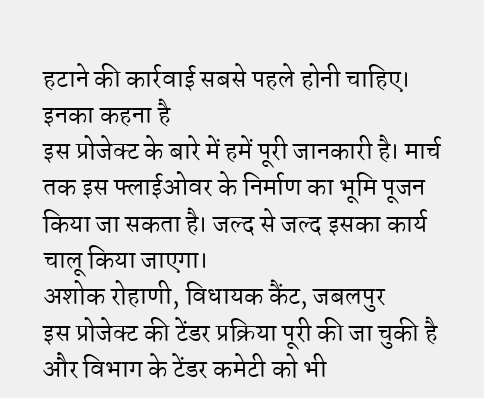हटाने की कार्रवाई सबसे पहले होनी चाहिए।
इनका कहना है
इस प्रोजेक्ट के बारे में हमें पूरी जानकारी है। मार्च तक इस फ्लाईओवर के निर्माण का भूमि पूजन किया जा सकता है। जल्द से जल्द इसका कार्य चालू किया जाएगा।
अशोक रोहाणी, विधायक कैंट, जबलपुर
इस प्रोजेक्ट की टेंडर प्रक्रिया पूरी की जा चुकी है और विभाग के टेंडर कमेटी को भी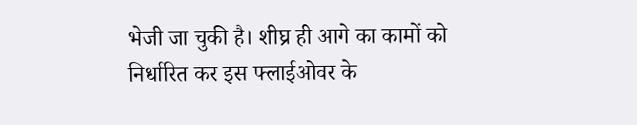भेजी जा चुकी है। शीघ्र ही आगे का कामों को निर्धारित कर इस फ्लाईओवर के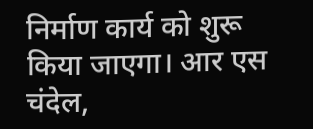निर्माण कार्य को शुरू किया जाएगा। आर एस चंदेल,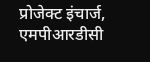प्रोजेक्ट इंचार्ज, एमपीआरडीसी